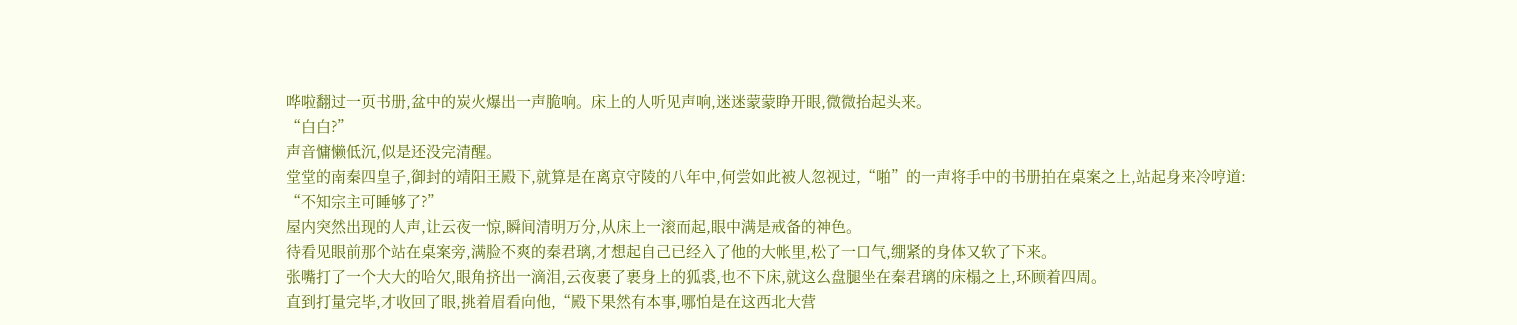哗啦翻过一页书册,盆中的炭火爆出一声脆响。床上的人听见声响,迷迷蒙蒙睁开眼,微微抬起头来。
“白白?”
声音慵懒低沉,似是还没完清醒。
堂堂的南秦四皇子,御封的靖阳王殿下,就算是在离京守陵的八年中,何尝如此被人忽视过,“啪”的一声将手中的书册拍在桌案之上,站起身来冷哼道:
“不知宗主可睡够了?”
屋内突然出现的人声,让云夜一惊,瞬间清明万分,从床上一滚而起,眼中满是戒备的神色。
待看见眼前那个站在桌案旁,满脸不爽的秦君璃,才想起自己已经入了他的大帐里,松了一口气,绷紧的身体又软了下来。
张嘴打了一个大大的哈欠,眼角挤出一滴泪,云夜裹了裹身上的狐裘,也不下床,就这么盘腿坐在秦君璃的床榻之上,环顾着四周。
直到打量完毕,才收回了眼,挑着眉看向他,“殿下果然有本事,哪怕是在这西北大营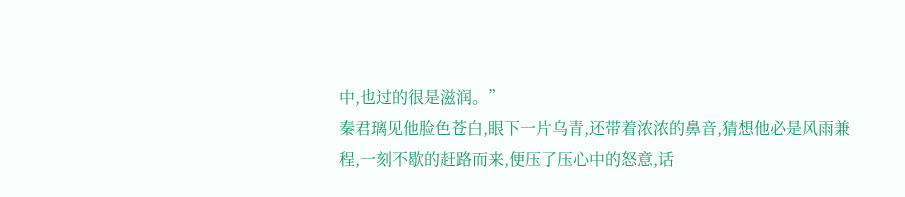中,也过的很是滋润。”
秦君璃见他脸色苍白,眼下一片乌青,还带着浓浓的鼻音,猜想他必是风雨兼程,一刻不歇的赶路而来,便压了压心中的怒意,话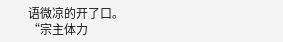语微凉的开了口。
“宗主体力